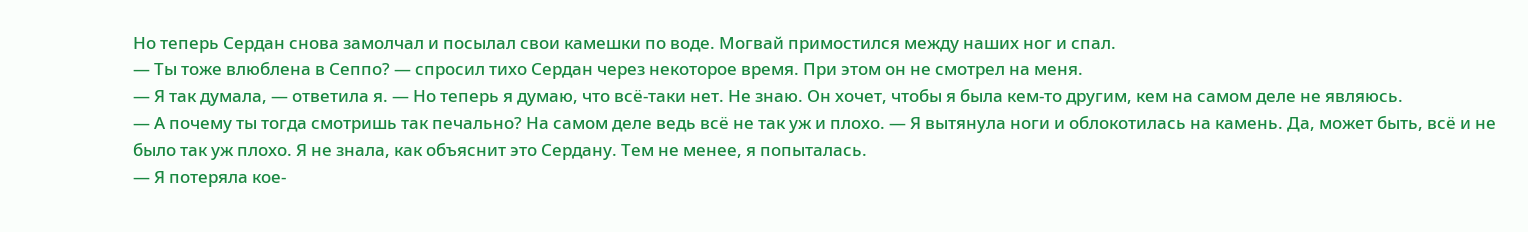Но теперь Сердан снова замолчал и посылал свои камешки по воде. Могвай примостился между наших ног и спал.
— Ты тоже влюблена в Сеппо? — спросил тихо Сердан через некоторое время. При этом он не смотрел на меня.
— Я так думала, — ответила я. — Но теперь я думаю, что всё-таки нет. Не знаю. Он хочет, чтобы я была кем-то другим, кем на самом деле не являюсь.
— А почему ты тогда смотришь так печально? На самом деле ведь всё не так уж и плохо. — Я вытянула ноги и облокотилась на камень. Да, может быть, всё и не было так уж плохо. Я не знала, как объяснит это Сердану. Тем не менее, я попыталась.
— Я потеряла кое-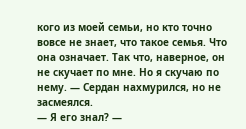кого из моей семьи, но кто точно вовсе не знает, что такое семья. Что она означает. Так что, наверное, он не скучает по мне. Но я скучаю по нему. — Сердан нахмурился, но не засмеялся.
— Я его знал? —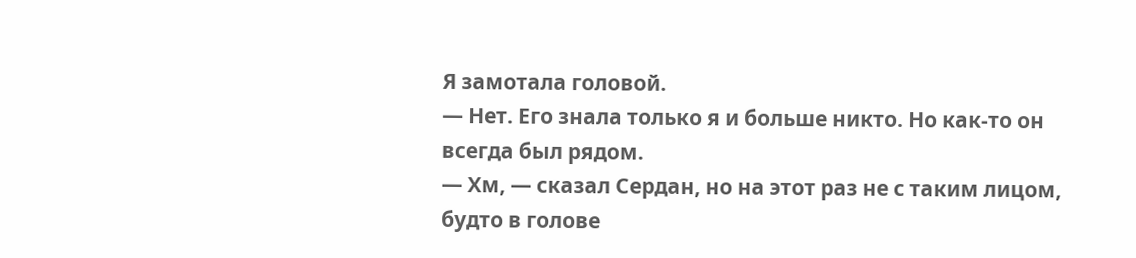Я замотала головой.
— Нет. Его знала только я и больше никто. Но как-то он всегда был рядом.
— Хм, — сказал Сердан, но на этот раз не с таким лицом, будто в голове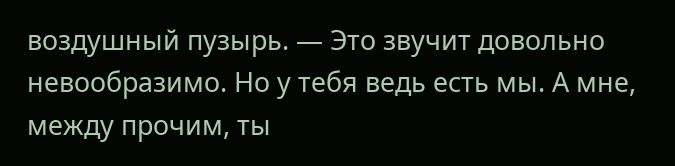воздушный пузырь. — Это звучит довольно невообразимо. Но у тебя ведь есть мы. А мне, между прочим, ты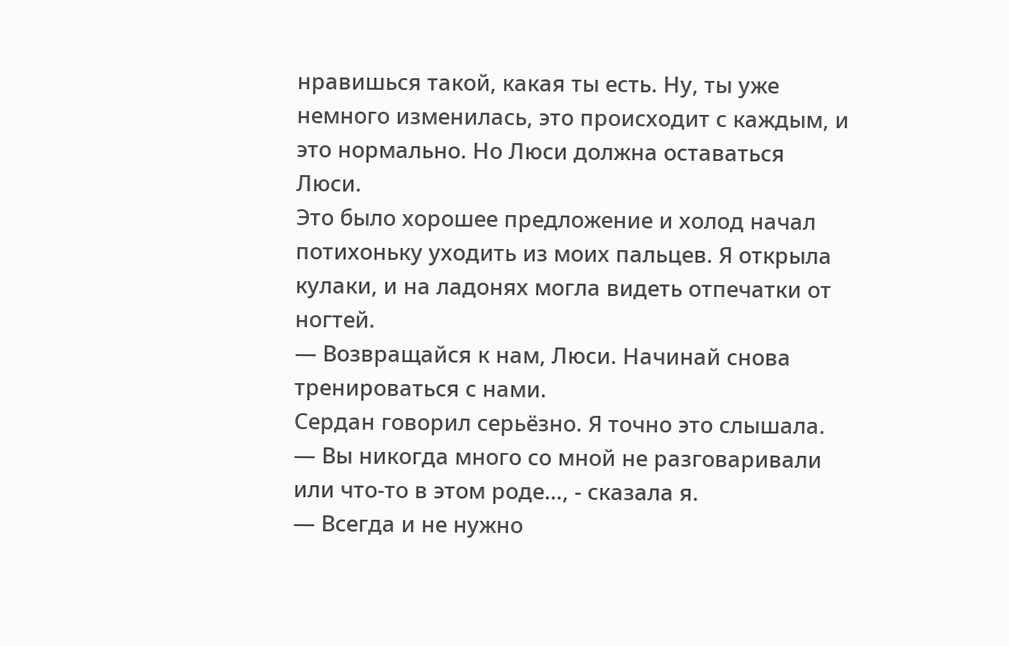нравишься такой, какая ты есть. Ну, ты уже немного изменилась, это происходит с каждым, и это нормально. Но Люси должна оставаться Люси.
Это было хорошее предложение и холод начал потихоньку уходить из моих пальцев. Я открыла кулаки, и на ладонях могла видеть отпечатки от ногтей.
— Возвращайся к нам, Люси. Начинай снова тренироваться с нами.
Сердан говорил серьёзно. Я точно это слышала.
— Вы никогда много со мной не разговаривали или что-то в этом роде…, - сказала я.
— Всегда и не нужно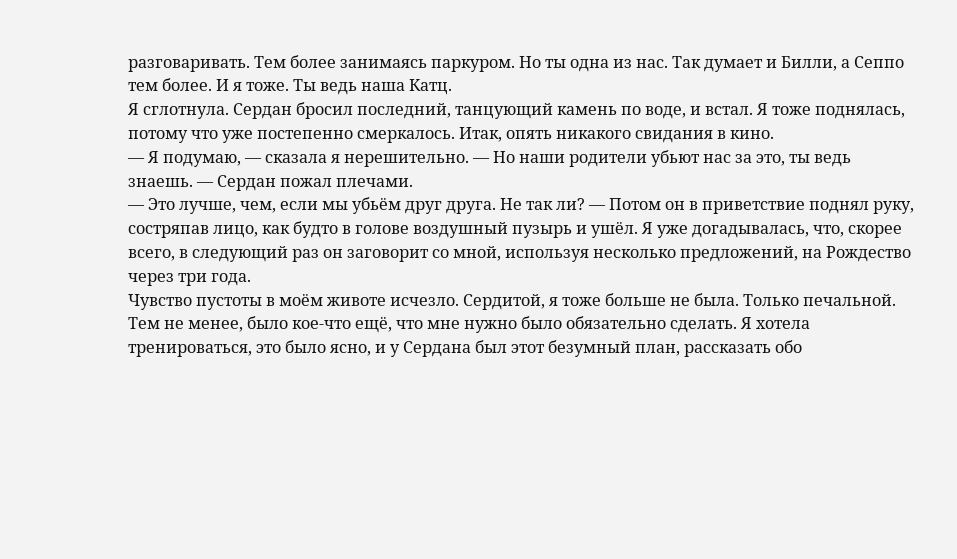разговаривать. Тем более занимаясь паркуром. Но ты одна из нас. Так думает и Билли, а Сеппо тем более. И я тоже. Ты ведь наша Катц.
Я сглотнула. Сердан бросил последний, танцующий камень по воде, и встал. Я тоже поднялась, потому что уже постепенно смеркалось. Итак, опять никакого свидания в кино.
— Я подумаю, — сказала я нерешительно. — Но наши родители убьют нас за это, ты ведь знаешь. — Сердан пожал плечами.
— Это лучше, чем, если мы убьём друг друга. Не так ли? — Потом он в приветствие поднял руку, состряпав лицо, как будто в голове воздушный пузырь и ушёл. Я уже догадывалась, что, скорее всего, в следующий раз он заговорит со мной, используя несколько предложений, на Рождество через три года.
Чувство пустоты в моём животе исчезло. Сердитой, я тоже больше не была. Только печальной.
Тем не менее, было кое-что ещё, что мне нужно было обязательно сделать. Я хотела тренироваться, это было ясно, и у Сердана был этот безумный план, рассказать обо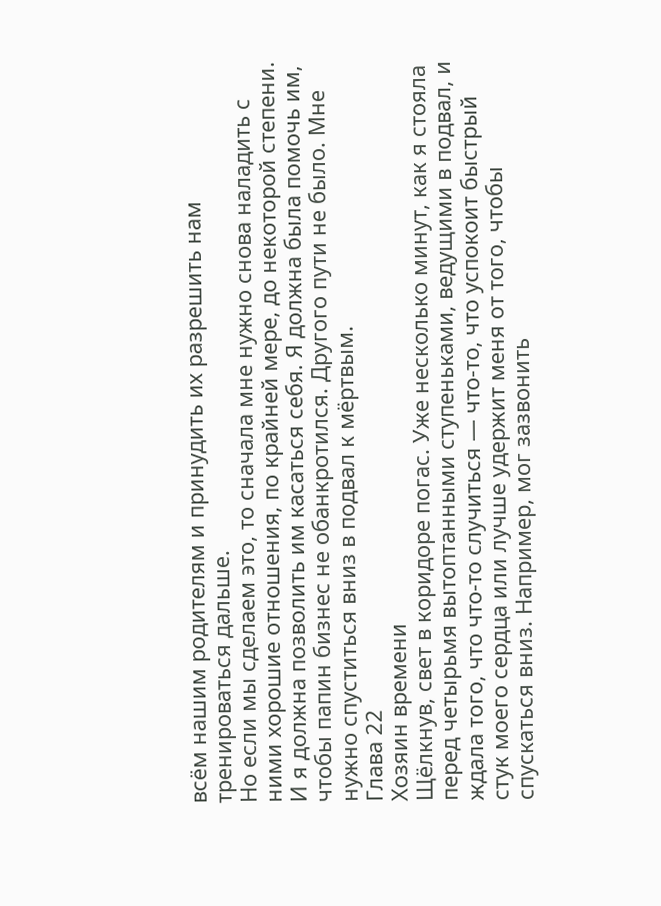всём нашим родителям и принудить их разрешить нам тренироваться дальше.
Но если мы сделаем это, то сначала мне нужно снова наладить с ними хорошие отношения, по крайней мере, до некоторой степени. И я должна позволить им касаться себя. Я должна была помочь им, чтобы папин бизнес не обанкротился. Другого пути не было. Мне нужно спуститься вниз в подвал к мёртвым.
Глава 22
Хозяин времени
Щёлкнув, свет в коридоре погас. Уже несколько минут, как я стояла перед четырьмя вытоптанными ступеньками, ведущими в подвал, и ждала того, что что-то случиться — что-то, что успокоит быстрый стук моего сердца или лучше удержит меня от того, чтобы спускаться вниз. Например, мог зазвонить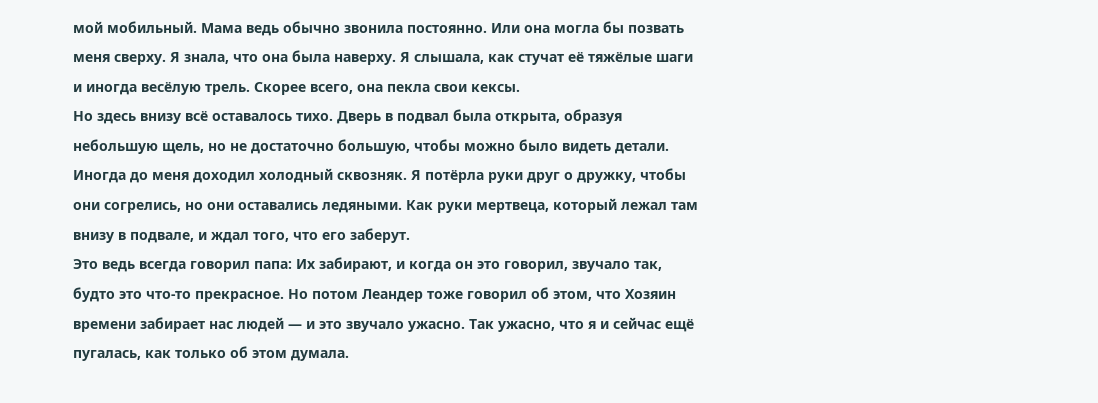мой мобильный. Мама ведь обычно звонила постоянно. Или она могла бы позвать меня сверху. Я знала, что она была наверху. Я слышала, как стучат её тяжёлые шаги и иногда весёлую трель. Скорее всего, она пекла свои кексы.
Но здесь внизу всё оставалось тихо. Дверь в подвал была открыта, образуя небольшую щель, но не достаточно большую, чтобы можно было видеть детали. Иногда до меня доходил холодный сквозняк. Я потёрла руки друг о дружку, чтобы они согрелись, но они оставались ледяными. Как руки мертвеца, который лежал там внизу в подвале, и ждал того, что его заберут.
Это ведь всегда говорил папа: Их забирают, и когда он это говорил, звучало так, будто это что-то прекрасное. Но потом Леандер тоже говорил об этом, что Хозяин времени забирает нас людей — и это звучало ужасно. Так ужасно, что я и сейчас ещё пугалась, как только об этом думала.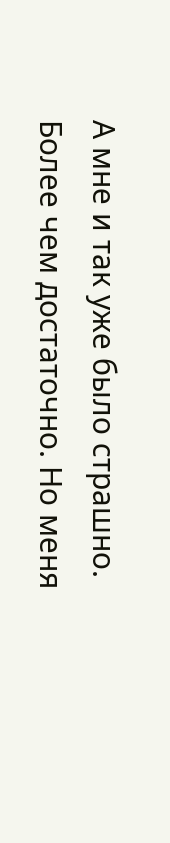А мне и так уже было страшно. Более чем достаточно. Но меня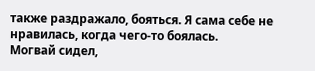также раздражало, бояться. Я сама себе не нравилась, когда чего-то боялась.
Могвай сидел,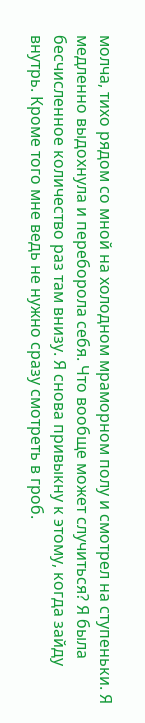молча, тихо рядом со мной на холодном мраморном полу и смотрел на ступеньки. Я медленно выдохнула и переборола себя. Что вообще может случиться? Я была бесчисленное количество раз там внизу. Я снова привыкну к этому, когда зайду внутрь. Кроме того мне ведь не нужно сразу смотреть в гроб.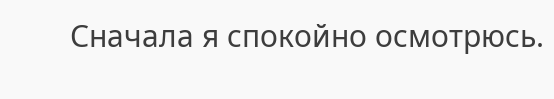Сначала я спокойно осмотрюсь.